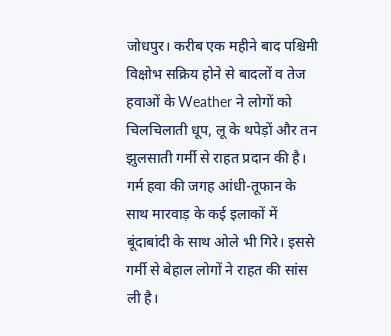जोधपुर। करीब एक महीने बाद पश्चिमी विक्षोभ सक्रिय होने से बादलों व तेज हवाओं के Weather ने लोगों को चिलचिलाती धूप, लू के थपेड़ों और तन झुलसाती गर्मी से राहत प्रदान की है। गर्म हवा की जगह आंधी-तूफान के साथ मारवाड़ के कई इलाकों में बूंदाबांदी के साथ ओले भी गिरे। इससे गर्मी से बेहाल लोगों ने राहत की सांस ली है।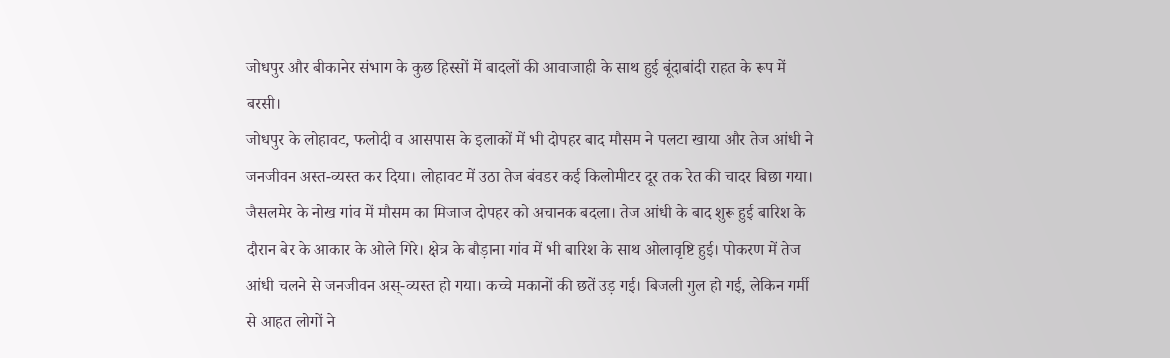जोधपुर और बीकानेर संभाग के कुछ हिस्सों में बादलों की आवाजाही के साथ हुई बूंदाबांदी राहत के रूप में बरसी।
जोधपुर के लोहावट, फलोदी व आसपास के इलाकों में भी दोपहर बाद मौसम ने पलटा खाया और तेज आंधी ने जनजीवन अस्त-व्यस्त कर दिया। लोहावट में उठा तेज बंवडर कई किलोमीटर दूर तक रेत की चादर बिछा गया।
जैसलमेर के नोख गांव में मौसम का मिजाज दोपहर को अचानक बदला। तेज आंधी के बाद शुरू हुई बारिश के दौरान बेर के आकार के ओले गिरे। क्षेत्र के बौड़ाना गांव में भी बारिश के साथ ओलावृष्टि हुई। पोकरण में तेज आंधी चलने से जनजीवन अस्-व्यस्त हो गया। कच्चे मकानों की छतें उड़ गई। बिजली गुल हो गई, लेकिन गर्मी से आहत लोगों ने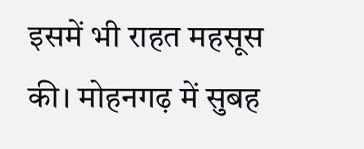इसमें भी राहत महसूस की। मोहनगढ़ में सुबह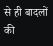से ही बादलों की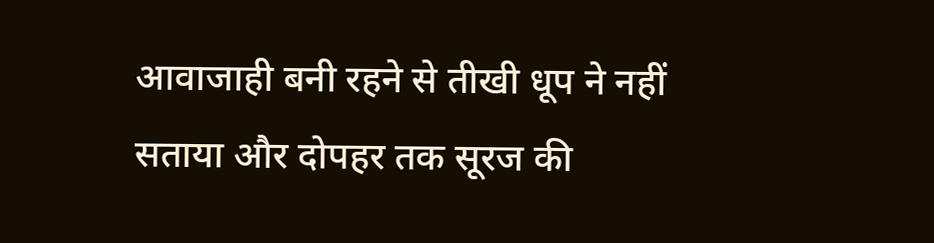आवाजाही बनी रहने से तीखी धूप ने नहीं सताया और दोपहर तक सूरज की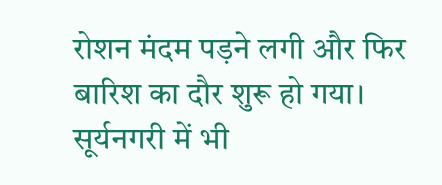रोशन मंदम पड़ने लगी और फिर बारिश का दौर शुरू हो गया।
सूर्यनगरी में भी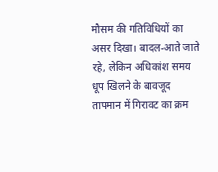मौसम की गतिविधियों का असर दिखा। बादल-आते जाते रहे, लेकिन अधिकांश समय धूप खिलने के बावजूद तापमान में गिरावट का क्रम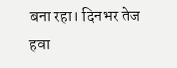बना रहा। दिनभर तेज हवा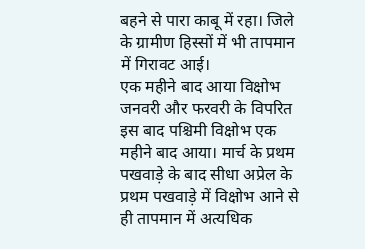बहने से पारा काबू में रहा। जिले के ग्रामीण हिस्सों में भी तापमान में गिरावट आई।
एक महीने बाद आया विक्षोभ
जनवरी और फरवरी के विपरित इस बाद पश्चिमी विक्षोभ एक महीने बाद आया। मार्च के प्रथम पखवाड़े के बाद सीधा अप्रेल के प्रथम पखवाड़े में विक्षोभ आने से ही तापमान में अत्यधिक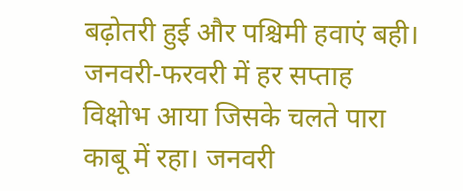बढ़ोतरी हुई और पश्चिमी हवाएं बही। जनवरी-फरवरी में हर सप्ताह विक्षोभ आया जिसके चलते पारा काबू में रहा। जनवरी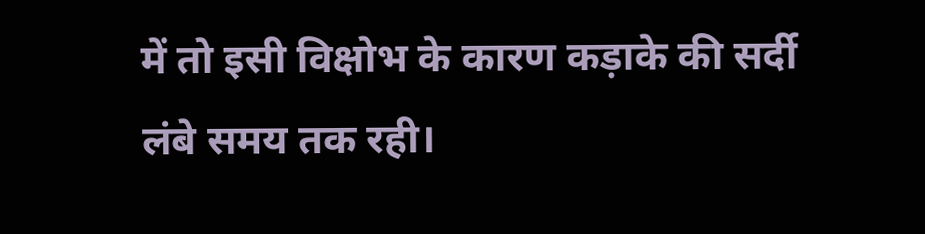में तो इसी विक्षोभ के कारण कड़ाके की सर्दी लंबे समय तक रही।